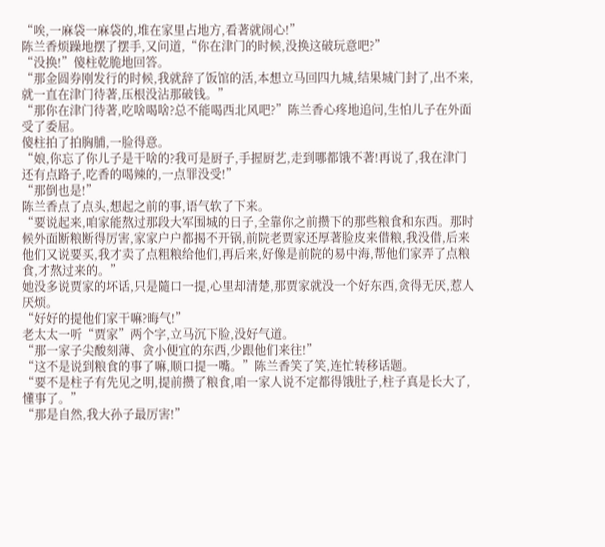“唉,一麻袋一麻袋的,堆在家里占地方,看著就闹心!”
陈兰香烦躁地摆了摆手,又问道,“你在津门的时候,没换这破玩意吧?”
“没换!”傻柱乾脆地回答。
“那金圆券刚发行的时候,我就辞了饭馆的活,本想立马回四九城,结果城门封了,出不来,就一直在津门待著,压根没沾那破钱。”
“那你在津门待著,吃啥喝啥?总不能喝西北风吧?”陈兰香心疼地追问,生怕儿子在外面受了委屈。
傻柱拍了拍胸脯,一脸得意。
“娘,你忘了你儿子是干啥的?我可是厨子,手握厨艺,走到哪都饿不著!再说了,我在津门还有点路子,吃香的喝辣的,一点罪没受!”
“那倒也是!”
陈兰香点了点头,想起之前的事,语气软了下来。
“要说起来,咱家能熬过那段大军围城的日子,全靠你之前攒下的那些粮食和东西。那时候外面断粮断得厉害,家家户户都揭不开锅,前院老贾家还厚著脸皮来借粮,我没借,后来他们又说要买,我才卖了点粗粮给他们,再后来,好像是前院的易中海,帮他们家弄了点粮食,才熬过来的。”
她没多说贾家的坏话,只是隨口一提,心里却清楚,那贾家就没一个好东西,贪得无厌,惹人厌烦。
“好好的提他们家干嘛?晦气!”
老太太一听“贾家”两个字,立马沉下脸,没好气道。
“那一家子尖酸刻薄、贪小便宜的东西,少跟他们来往!”
“这不是说到粮食的事了嘛,顺口提一嘴。”陈兰香笑了笑,连忙转移话题。
“要不是柱子有先见之明,提前攒了粮食,咱一家人说不定都得饿肚子,柱子真是长大了,懂事了。”
“那是自然,我大孙子最厉害!”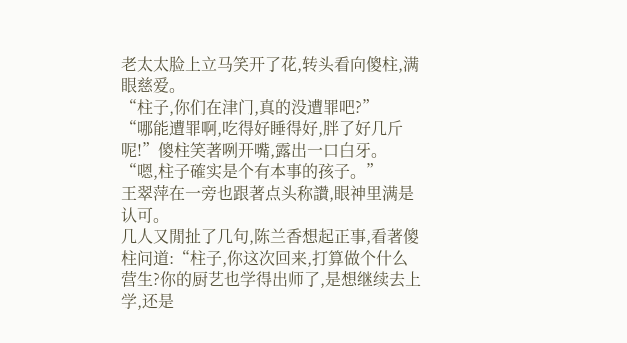老太太脸上立马笑开了花,转头看向傻柱,满眼慈爱。
“柱子,你们在津门,真的没遭罪吧?”
“哪能遭罪啊,吃得好睡得好,胖了好几斤呢!”傻柱笑著咧开嘴,露出一口白牙。
“嗯,柱子確实是个有本事的孩子。”
王翠萍在一旁也跟著点头称讚,眼神里满是认可。
几人又閒扯了几句,陈兰香想起正事,看著傻柱问道:“柱子,你这次回来,打算做个什么营生?你的厨艺也学得出师了,是想继续去上学,还是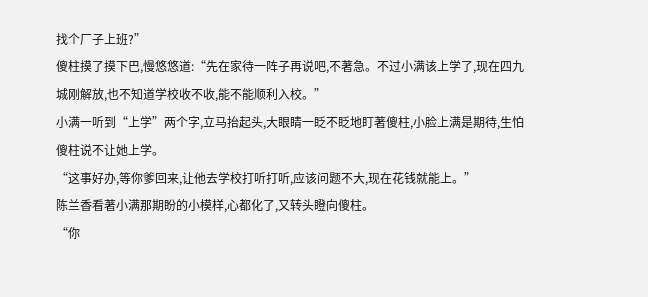找个厂子上班?”
傻柱摸了摸下巴,慢悠悠道:“先在家待一阵子再说吧,不著急。不过小满该上学了,现在四九城刚解放,也不知道学校收不收,能不能顺利入校。”
小满一听到“上学”两个字,立马抬起头,大眼睛一眨不眨地盯著傻柱,小脸上满是期待,生怕傻柱说不让她上学。
“这事好办,等你爹回来,让他去学校打听打听,应该问题不大,现在花钱就能上。”
陈兰香看著小满那期盼的小模样,心都化了,又转头瞪向傻柱。
“你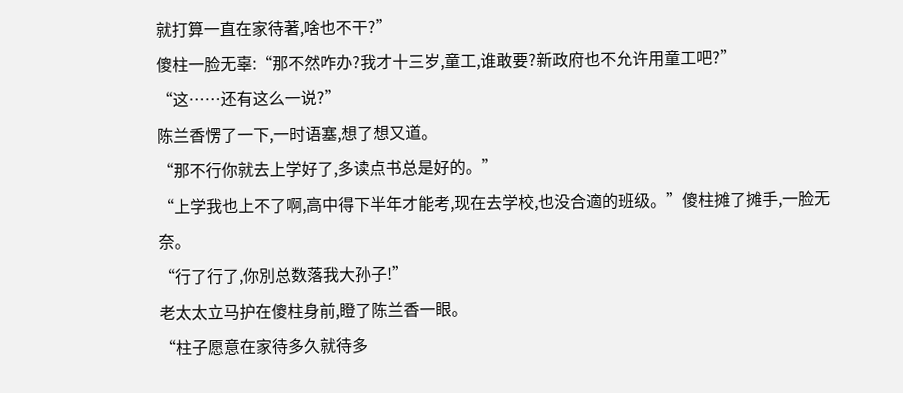就打算一直在家待著,啥也不干?”
傻柱一脸无辜:“那不然咋办?我才十三岁,童工,谁敢要?新政府也不允许用童工吧?”
“这……还有这么一说?”
陈兰香愣了一下,一时语塞,想了想又道。
“那不行你就去上学好了,多读点书总是好的。”
“上学我也上不了啊,高中得下半年才能考,现在去学校,也没合適的班级。”傻柱摊了摊手,一脸无奈。
“行了行了,你別总数落我大孙子!”
老太太立马护在傻柱身前,瞪了陈兰香一眼。
“柱子愿意在家待多久就待多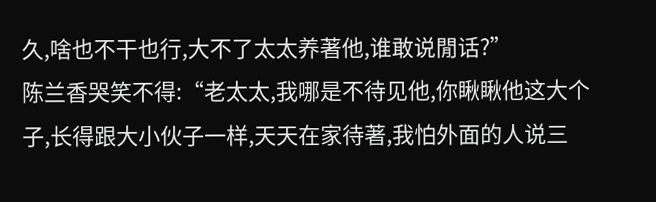久,啥也不干也行,大不了太太养著他,谁敢说閒话?”
陈兰香哭笑不得:“老太太,我哪是不待见他,你瞅瞅他这大个子,长得跟大小伙子一样,天天在家待著,我怕外面的人说三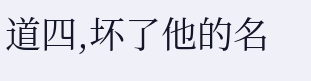道四,坏了他的名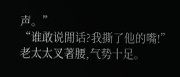声。”
“谁敢说閒话?我撕了他的嘴!”老太太叉著腰,气势十足。